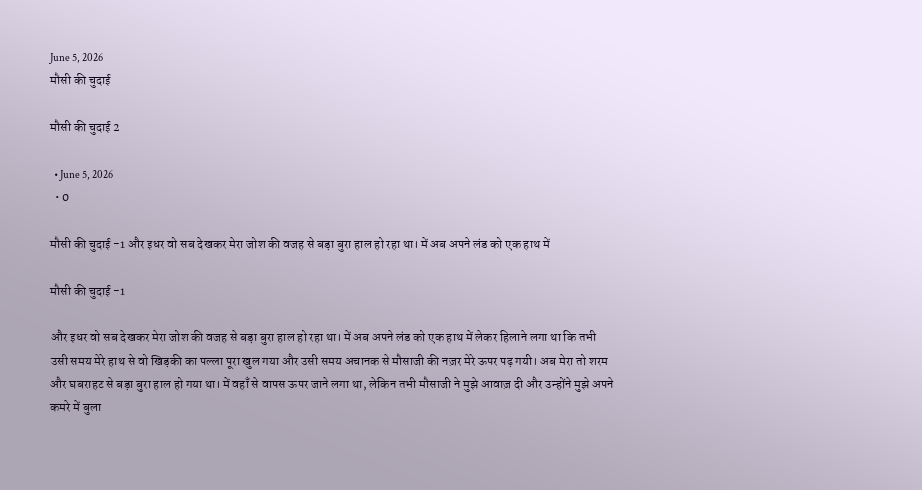June 5, 2026
मौसी की चुदाई

मौसी की चुदाई 2

  • June 5, 2026
  • 0

मौसी की चुदाई -1 और इधर वो सब देखकर मेरा जोश की वजह से बड़ा बुरा हाल हो रहा था। में अब अपने लंड को एक हाथ में

मौसी की चुदाई -1

और इधर वो सब देखकर मेरा जोश की वजह से बड़ा बुरा हाल हो रहा था। में अब अपने लंड को एक हाथ में लेकर हिलाने लगा था कि तभी उसी समय मेरे हाथ से वो खिड़की का पल्ला पूरा खुल गया और उसी समय अचानक से मौसाजी की नज़र मेरे ऊपर पढ़ गयी। अब मेरा तो शरम और घबराहट से बड़ा बुरा हाल हो गया था। में वहाँ से वापस ऊपर जाने लगा था, लेकिन तभी मौसाजी ने मुझे आवाज़ दी और उन्होंने मुझे अपने कमरे में बुला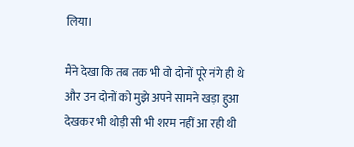लिया।

मैंने देखा कि तब तक भी वो दोनों पूरे नंगे ही थे और उन दोनों को मुझे अपने सामने खड़ा हुआ देखकर भी थोड़ी सी भी शरम नहीं आ रही थी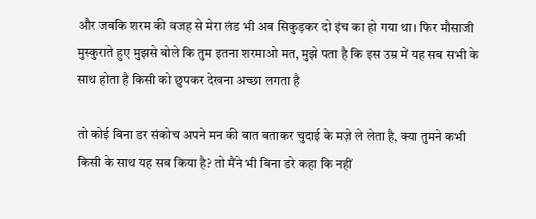और जबकि शरम की वजह से मेरा लंड भी अब सिकुड़कर दो इंच का हो गया था। फिर मौसाजी मुस्कुराते हुए मुझसे बोले कि तुम इतना शरमाओ मत, मुझे पता है कि इस उम्र में यह सब सभी के साथ होता है किसी को छुपकर देखना अच्छा लगता है

तो कोई बिना डर संकोच अपने मन की बात बताकर चुदाई के मज़े ले लेता है, क्या तुमने कभी किसी के साथ यह सब किया है? तो मैंने भी बिना डरे कहा कि नहीं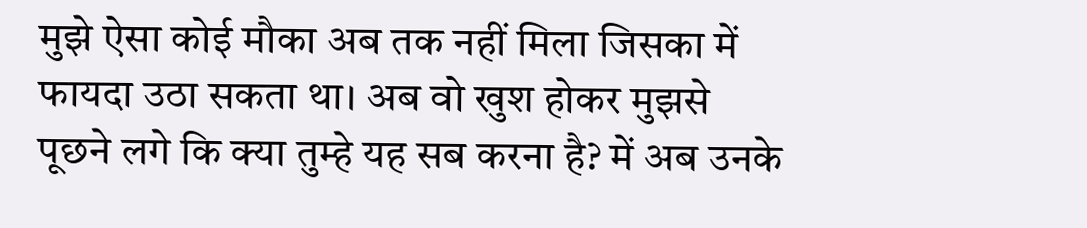मुझे ऐसा कोई मौका अब तक नहीं मिला जिसका में फायदा उठा सकता था। अब वो खुश होकर मुझसे पूछने लगे कि क्या तुम्हे यह सब करना है? में अब उनके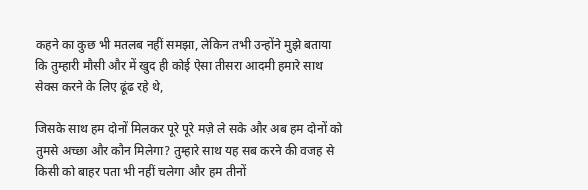कहने का कुछ भी मतलब नहीं समझा, लेकिन तभी उन्होंने मुझे बताया कि तुम्हारी मौसी और में खुद ही कोई ऐसा तीसरा आदमी हमारे साथ सेक्स करने के लिए ढूंढ रहे थे,

जिसके साथ हम दोनों मिलकर पूरे पूरे मज़े ले सके और अब हम दोनों को तुमसे अच्छा और कौन मिलेगा? तुम्हारे साथ यह सब करने की वजह से किसी को बाहर पता भी नहीं चलेगा और हम तीनों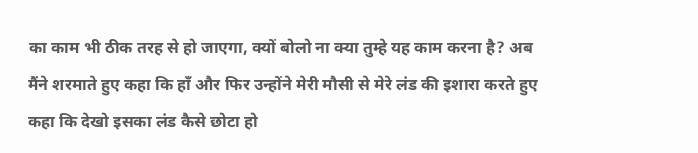का काम भी ठीक तरह से हो जाएगा, क्यों बोलो ना क्या तुम्हे यह काम करना है? अब मैंने शरमाते हुए कहा कि हाँ और फिर उन्होंने मेरी मौसी से मेरे लंड की इशारा करते हुए कहा कि देखो इसका लंड कैसे छोटा हो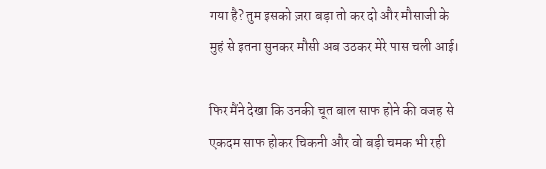गया है? तुम इसको ज़रा बड़ा तो कर दो और मौसाजी के मुहं से इतना सुनकर मौसी अब उठकर मेरे पास चली आई।

फिर मैंने देखा कि उनकी चूत बाल साफ होने की वजह से एकदम साफ होकर चिकनी और वो बड़ी चमक भी रही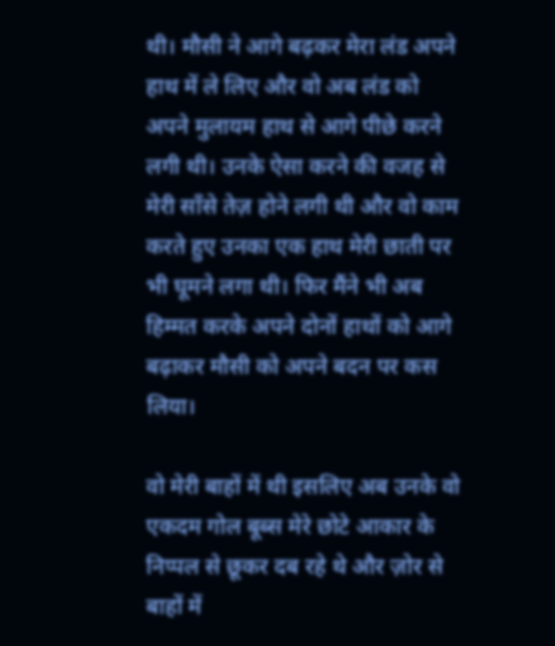थी। मौसी ने आगे बढ़कर मेरा लंड अपने हाथ में ले लिए और वो अब लंड को अपने मुलायम हाथ से आगे पीछे करने लगी थी। उनके ऐसा करने की वजह से मेरी साँसे तेज़ होने लगी थी और वो काम करते हुए उनका एक हाथ मेरी छाती पर भी घूमने लगा थी। फिर मैंने भी अब हिम्मत करके अपने दोनों हाथों को आगे बढ़ाकर मौसी को अपने बदन पर कस लिया।

वो मेरी बाहों में थी इसलिए अब उनके वो एकदम गोल बूब्स मेरे छोटे आकार के निप्पल से छूकर दब रहे थे और ज़ोर से बाहों में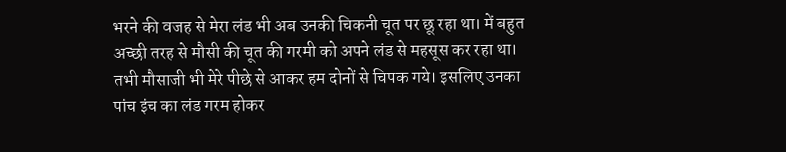भरने की वजह से मेरा लंड भी अब उनकी चिकनी चूत पर छू रहा था। में बहुत अच्छी तरह से मौसी की चूत की गरमी को अपने लंड से महसूस कर रहा था। तभी मौसाजी भी मेरे पीछे से आकर हम दोनों से चिपक गये। इसलिए उनका पांच इंच का लंड गरम होकर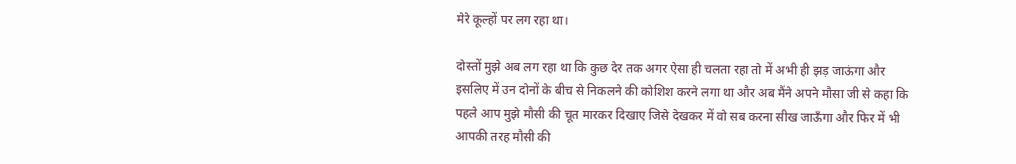मेरे कूल्हों पर लग रहा था।

दोस्तों मुझे अब लग रहा था कि कुछ देर तक अगर ऐसा ही चलता रहा तो में अभी ही झड़ जाऊंगा और इसलिए में उन दोनों के बीच से निकलने की कोशिश करने लगा था और अब मैंने अपने मौसा जी से कहा कि पहले आप मुझे मौसी की चूत मारकर दिखाए जिसे देखकर में वो सब करना सीख जाऊँगा और फिर में भी आपकी तरह मौसी की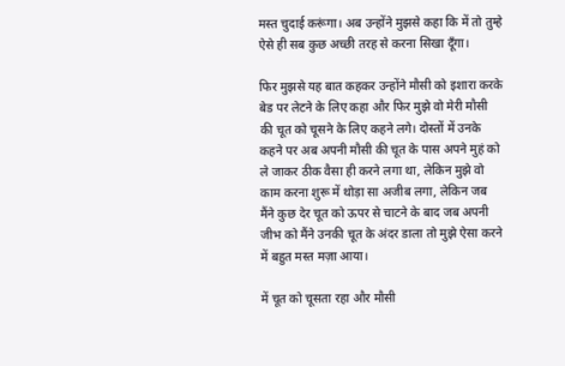मस्त चुदाई करूंगा। अब उन्होंने मुझसे कहा कि में तो तुम्हे ऐसे ही सब कुछ अच्छी तरह से करना सिखा दूँगा।

फिर मुझसे यह बात कहकर उन्होंने मौसी को इशारा करके बेड पर लेटने के लिए कहा और फिर मुझे वो मेरी मौसी की चूत को चूसने के लिए कहने लगे। दोस्तों में उनके कहने पर अब अपनी मौसी की चूत के पास अपने मुहं को ले जाकर ठीक वैसा ही करने लगा था, लेकिन मुझे वो काम करना शुरू में थोड़ा सा अजीब लगा, लेकिन जब मैंने कुछ देर चूत को ऊपर से चाटने के बाद जब अपनी जीभ को मैंने उनकी चूत के अंदर डाला तो मुझे ऐसा करने में बहुत मस्त मज़ा आया।

में चूत को चूसता रहा और मौसी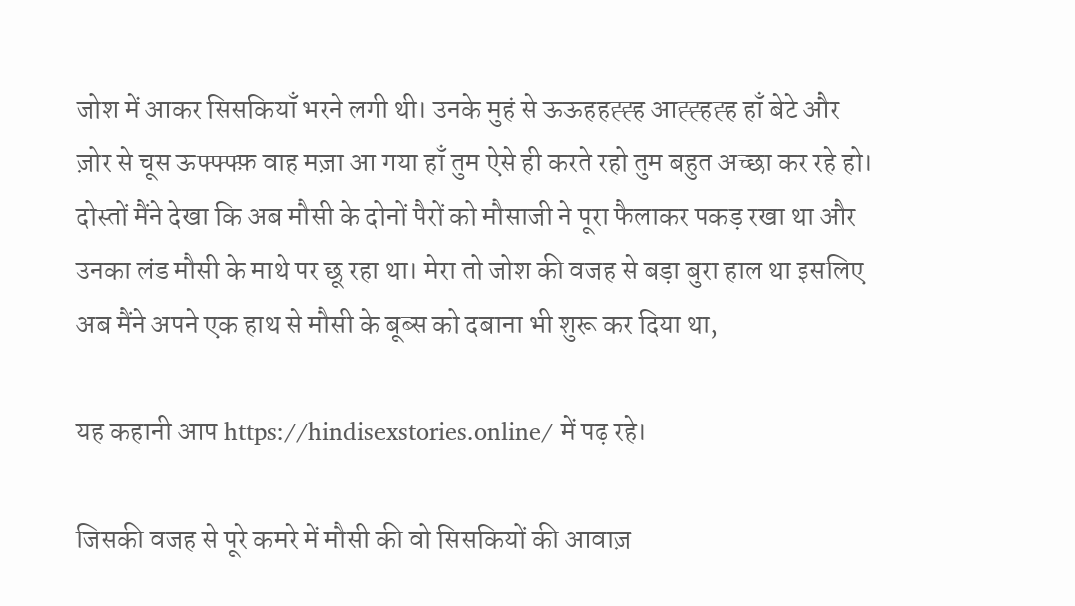जोश में आकर सिसकियाँ भरने लगी थी। उनके मुहं से ऊऊहहह्ह्ह आह्ह्हह्ह हाँ बेटे और ज़ोर से चूस ऊफ्फ्फ्फ़ वाह मज़ा आ गया हाँ तुम ऐसे ही करते रहो तुम बहुत अच्छा कर रहे हो। दोस्तों मैंने देखा कि अब मौसी के दोनों पैरों को मौसाजी ने पूरा फैलाकर पकड़ रखा था और उनका लंड मौसी के माथे पर छू रहा था। मेरा तो जोश की वजह से बड़ा बुरा हाल था इसलिए अब मैंने अपने एक हाथ से मौसी के बूब्स को दबाना भी शुरू कर दिया था,

यह कहानी आप https://hindisexstories.online/ में पढ़ रहे।

जिसकी वजह से पूरे कमरे में मौसी की वो सिसकियों की आवाज़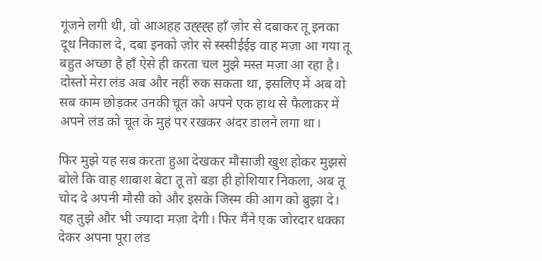गूंजने लगी थी, वो आअहह उह्ह्ह्ह हाँ ज़ोर से दबाकर तू इनका दूध निकाल दे, दबा इनको ज़ोर से स्स्सीईईइ वाह मज़ा आ गया तू बहुत अच्छा है हाँ ऐसे ही करता चल मुझे मस्त मज़ा आ रहा है। दोस्तों मेरा लंड अब और नहीं रुक सकता था, इसलिए में अब वो सब काम छोड़कर उनकी चूत को अपने एक हाथ से फैलाकर में अपने लंड को चूत के मुहं पर रखकर अंदर डालने लगा था।

फिर मुझे यह सब करता हुआ देखकर मौसाजी खुश होकर मुझसे बोले कि वाह शाबाश बेटा तू तो बड़ा ही होशियार निकला, अब तू चोद दे अपनी मौसी को और इसके जिस्म की आग को बुझा दे। यह तुझे और भी ज्यादा मज़ा देगी। फिर मैंने एक जोरदार धक्का देकर अपना पूरा लंड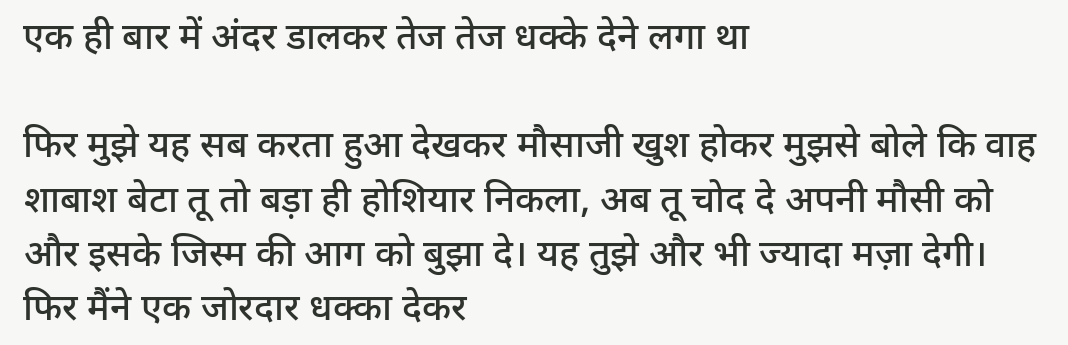एक ही बार में अंदर डालकर तेज तेज धक्के देने लगा था

फिर मुझे यह सब करता हुआ देखकर मौसाजी खुश होकर मुझसे बोले कि वाह शाबाश बेटा तू तो बड़ा ही होशियार निकला, अब तू चोद दे अपनी मौसी को और इसके जिस्म की आग को बुझा दे। यह तुझे और भी ज्यादा मज़ा देगी। फिर मैंने एक जोरदार धक्का देकर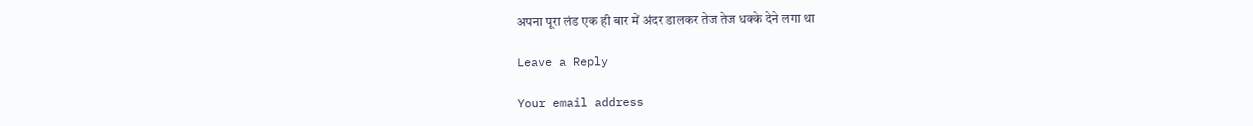अपना पूरा लंड एक ही बार में अंदर डालकर तेज तेज धक्के देने लगा था

Leave a Reply

Your email address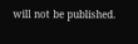will not be published.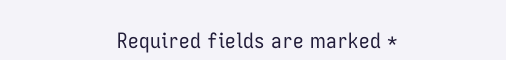Required fields are marked *